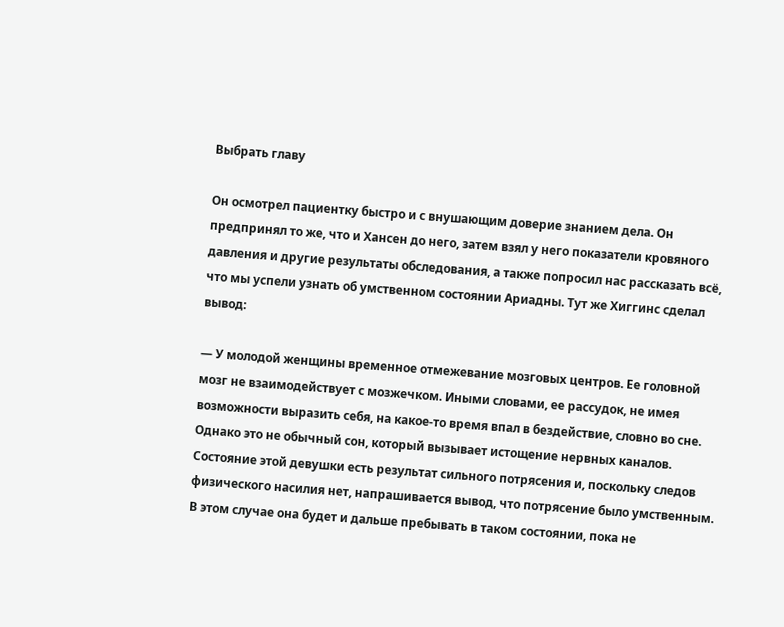Выбрать главу

Он осмотрел пациентку быстро и с внушающим доверие знанием дела. Он предпринял то же, что и Хансен до него, затем взял у него показатели кровяного давления и другие результаты обследования, а также попросил нас рассказать всё, что мы успели узнать об умственном состоянии Ариадны. Тут же Хиггинс сделал вывод:

— У молодой женщины временное отмежевание мозговых центров. Ее головной мозг не взаимодействует с мозжечком. Иными словами, ее рассудок, не имея возможности выразить себя, на какое-то время впал в бездействие, словно во сне. Однако это не обычный сон, который вызывает истощение нервных каналов. Состояние этой девушки есть результат сильного потрясения и, поскольку следов физического насилия нет, напрашивается вывод, что потрясение было умственным. В этом случае она будет и дальше пребывать в таком состоянии, пока не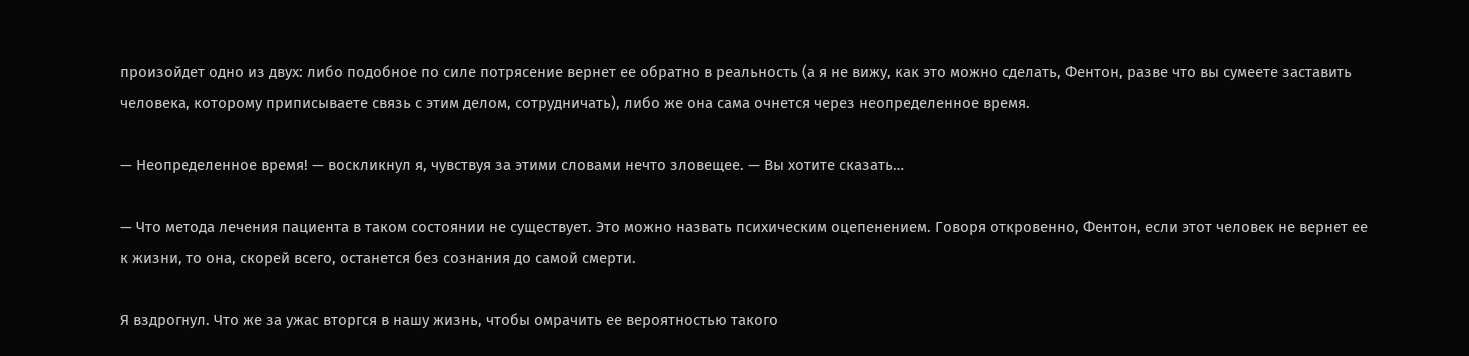произойдет одно из двух: либо подобное по силе потрясение вернет ее обратно в реальность (а я не вижу, как это можно сделать, Фентон, разве что вы сумеете заставить человека, которому приписываете связь с этим делом, сотрудничать), либо же она сама очнется через неопределенное время.

— Неопределенное время! — воскликнул я, чувствуя за этими словами нечто зловещее. — Вы хотите сказать…

— Что метода лечения пациента в таком состоянии не существует. Это можно назвать психическим оцепенением. Говоря откровенно, Фентон, если этот человек не вернет ее к жизни, то она, скорей всего, останется без сознания до самой смерти.

Я вздрогнул. Что же за ужас вторгся в нашу жизнь, чтобы омрачить ее вероятностью такого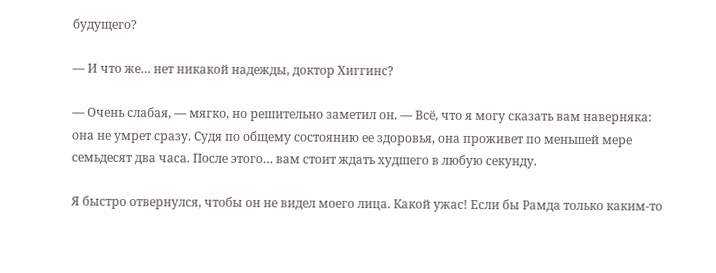будущего?

— И что же… нет никакой надежды, доктор Хиггинс?

— Очень слабая, — мягко, но решительно заметил он. — Всё, что я могу сказать вам наверняка: она не умрет сразу. Судя по общему состоянию ее здоровья, она проживет по меньшей мере семьдесят два часа. После этого… вам стоит ждать худшего в любую секунду.

Я быстро отвернулся, чтобы он не видел моего лица. Какой ужас! Если бы Рамда только каким-то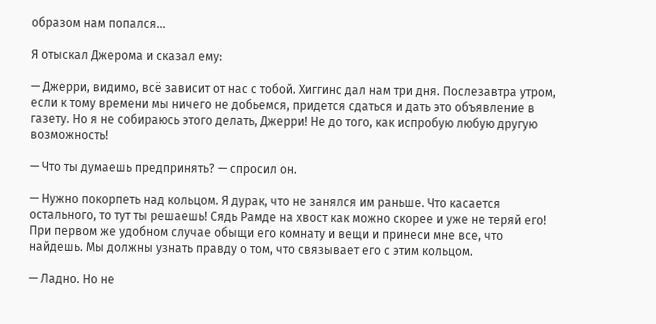образом нам попался…

Я отыскал Джерома и сказал ему:

— Джерри, видимо, всё зависит от нас с тобой. Хиггинс дал нам три дня. Послезавтра утром, если к тому времени мы ничего не добьемся, придется сдаться и дать это объявление в газету. Но я не собираюсь этого делать, Джерри! Не до того, как испробую любую другую возможность!

— Что ты думаешь предпринять? — спросил он.

— Нужно покорпеть над кольцом. Я дурак, что не занялся им раньше. Что касается остального, то тут ты решаешь! Сядь Рамде на хвост как можно скорее и уже не теряй его! При первом же удобном случае обыщи его комнату и вещи и принеси мне все, что найдешь. Мы должны узнать правду о том, что связывает его с этим кольцом.

— Ладно. Но не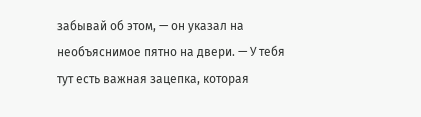забывай об этом, — он указал на необъяснимое пятно на двери. — У тебя тут есть важная зацепка, которая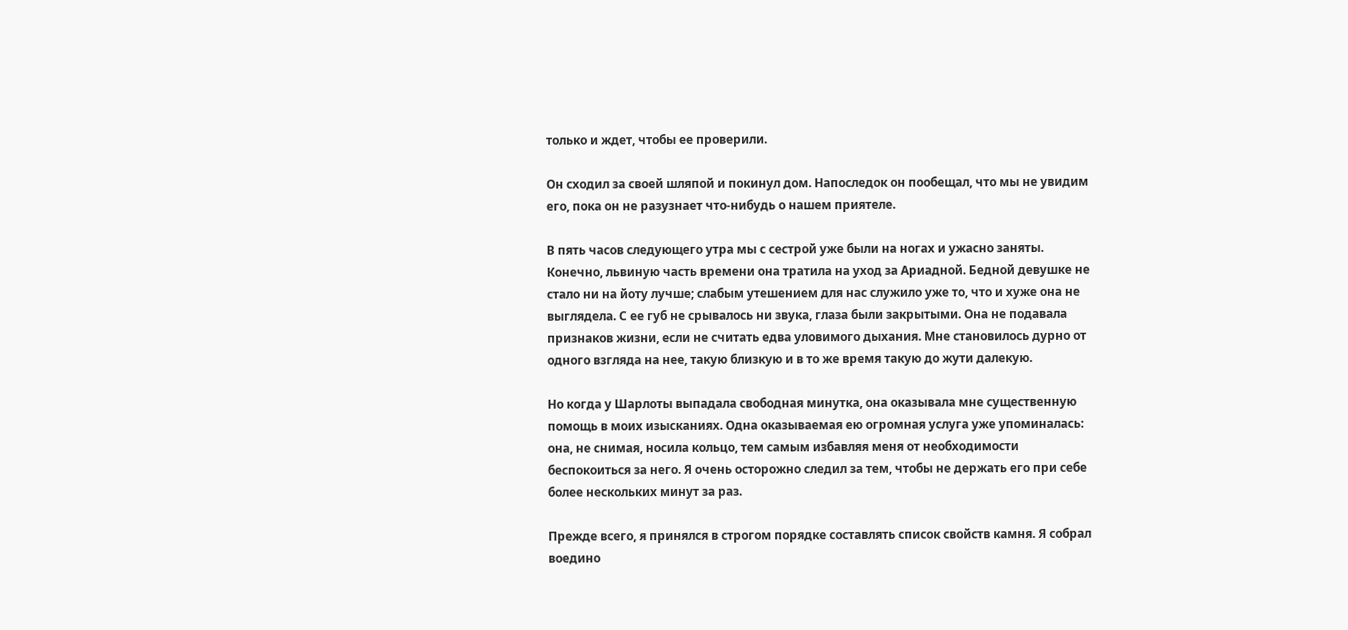только и ждет, чтобы ее проверили.

Он сходил за своей шляпой и покинул дом. Напоследок он пообещал, что мы не увидим его, пока он не разузнает что-нибудь о нашем приятеле.

В пять часов следующего утра мы с сестрой уже были на ногах и ужасно заняты. Конечно, львиную часть времени она тратила на уход за Ариадной. Бедной девушке не стало ни на йоту лучше; слабым утешением для нас служило уже то, что и хуже она не выглядела. С ее губ не срывалось ни звука, глаза были закрытыми. Она не подавала признаков жизни, если не считать едва уловимого дыхания. Мне становилось дурно от одного взгляда на нее, такую близкую и в то же время такую до жути далекую.

Но когда у Шарлоты выпадала свободная минутка, она оказывала мне существенную помощь в моих изысканиях. Одна оказываемая ею огромная услуга уже упоминалась: она, не снимая, носила кольцо, тем самым избавляя меня от необходимости беспокоиться за него. Я очень осторожно следил за тем, чтобы не держать его при себе более нескольких минут за раз.

Прежде всего, я принялся в строгом порядке составлять список свойств камня. Я собрал воедино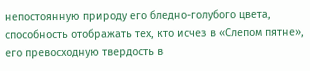непостоянную природу его бледно-голубого цвета, способность отображать тех, кто исчез в «Слепом пятне», его превосходную твердость в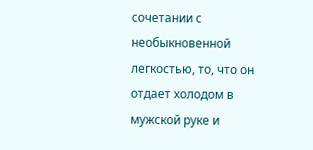сочетании с необыкновенной легкостью, то, что он отдает холодом в мужской руке и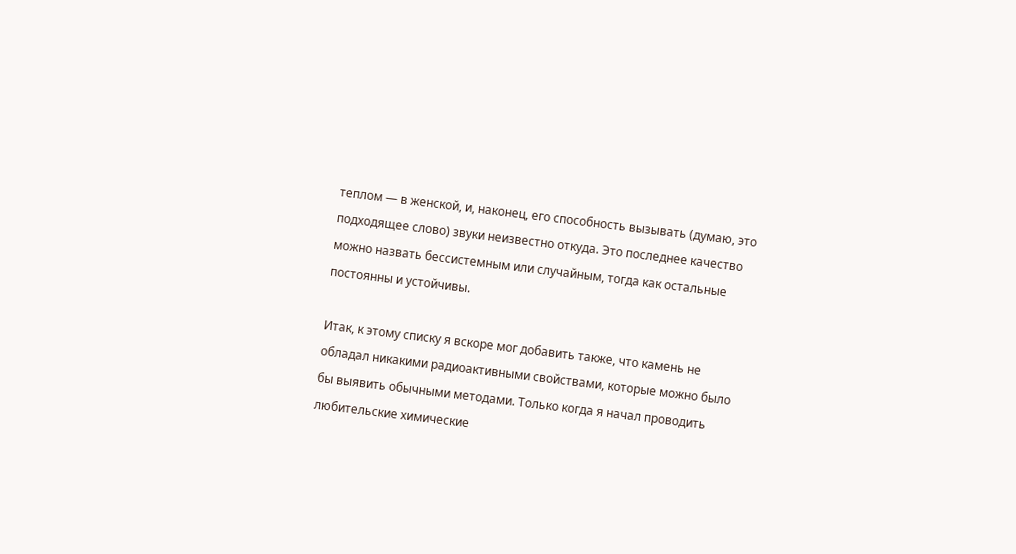теплом — в женской, и, наконец, его способность вызывать (думаю, это подходящее слово) звуки неизвестно откуда. Это последнее качество можно назвать бессистемным или случайным, тогда как остальные постоянны и устойчивы.

Итак, к этому списку я вскоре мог добавить также, что камень не обладал никакими радиоактивными свойствами, которые можно было бы выявить обычными методами. Только когда я начал проводить любительские химические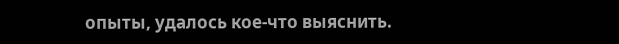опыты, удалось кое-что выяснить.